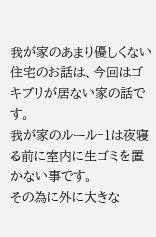我が家のあまり優しくない住宅のお話は、今回はゴキブリが居ない家の話です。
我が家のルール‐1は夜寝る前に室内に生ゴミを置かない事です。
その為に外に大きな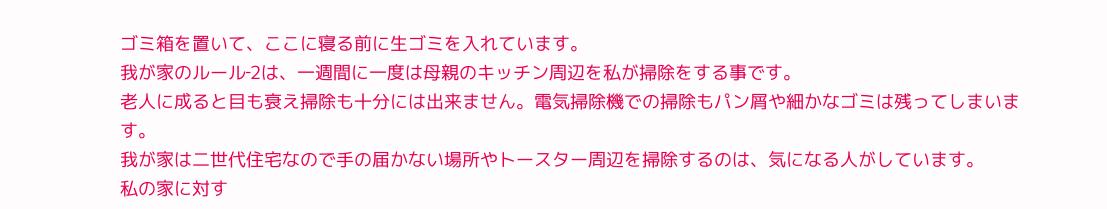ゴミ箱を置いて、ここに寝る前に生ゴミを入れています。
我が家のルール‐2は、一週間に一度は母親のキッチン周辺を私が掃除をする事です。
老人に成ると目も衰え掃除も十分には出来ません。電気掃除機での掃除もパン屑や細かなゴミは残ってしまいます。
我が家は二世代住宅なので手の届かない場所やトースター周辺を掃除するのは、気になる人がしています。
私の家に対す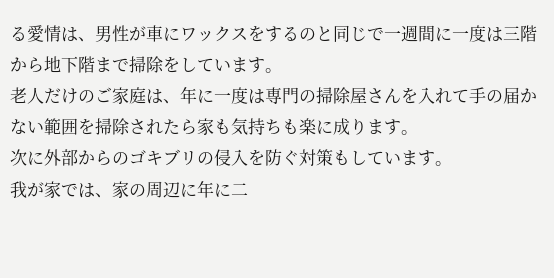る愛情は、男性が車にワックスをするのと同じで一週間に一度は三階から地下階まで掃除をしています。
老人だけのご家庭は、年に一度は専門の掃除屋さんを入れて手の届かない範囲を掃除されたら家も気持ちも楽に成ります。
次に外部からのゴキブリの侵入を防ぐ対策もしています。
我が家では、家の周辺に年に二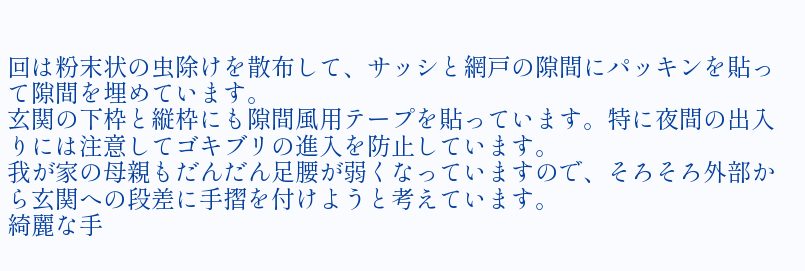回は粉末状の虫除けを散布して、サッシと網戸の隙間にパッキンを貼って隙間を埋めています。
玄関の下枠と縦枠にも隙間風用テープを貼っています。特に夜間の出入りには注意してゴキブリの進入を防止しています。
我が家の母親もだんだん足腰が弱くなっていますので、そろそろ外部から玄関への段差に手摺を付けようと考えています。
綺麗な手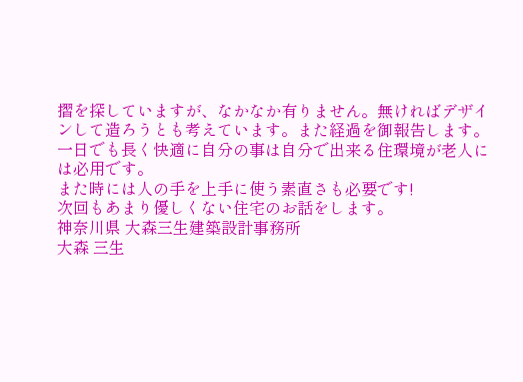摺を探していますが、なかなか有りません。無ければデザインして造ろうとも考えています。また経過を御報告します。
一日でも長く快適に自分の事は自分で出来る住環境が老人には必用です。
また時には人の手を上手に使う素直さも必要です!
次回もあまり優しくない住宅のお話をします。
神奈川県 大森三生建築設計事務所
大森 三生